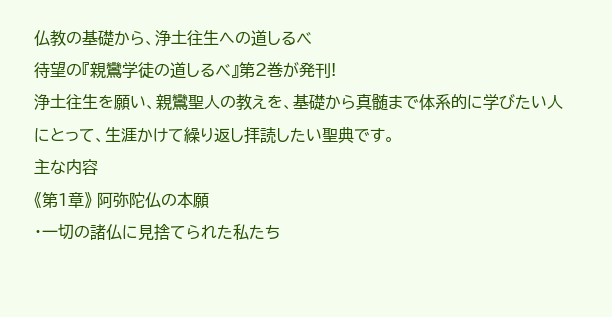仏教の基礎から、浄土往生への道しるべ
待望の『親鸞学徒の道しるべ』第2巻が発刊!
浄土往生を願い、親鸞聖人の教えを、基礎から真髄まで体系的に学びたい人にとって、生涯かけて繰り返し拝読したい聖典です。
主な内容
《第1章》 阿弥陀仏の本願
・一切の諸仏に見捨てられた私たち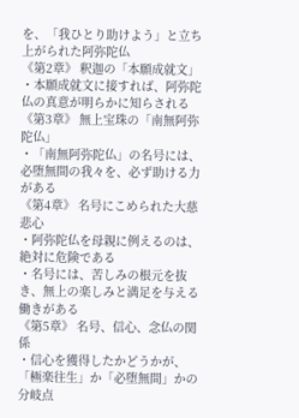を、「我ひとり助けよう」と立ち上がられた阿弥陀仏
《第2章》 釈迦の「本願成就文」
・本願成就文に接すれば、阿弥陀仏の真意が明らかに知らされる
《第3章》 無上宝珠の「南無阿弥陀仏」
・「南無阿弥陀仏」の名号には、必堕無間の我々を、必ず助ける力がある
《第4章》 名号にこめられた大慈悲心
・阿弥陀仏を母親に例えるのは、絶対に危険である
・名号には、苦しみの根元を抜き、無上の楽しみと満足を与える働きがある
《第5章》 名号、信心、念仏の関係
・信心を獲得したかどうかが、「極楽往生」か「必堕無間」かの分岐点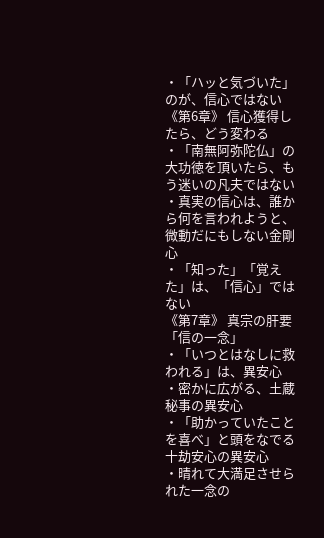・「ハッと気づいた」のが、信心ではない
《第6章》 信心獲得したら、どう変わる
・「南無阿弥陀仏」の大功徳を頂いたら、もう迷いの凡夫ではない
・真実の信心は、誰から何を言われようと、微動だにもしない金剛心
・「知った」「覚えた」は、「信心」ではない
《第7章》 真宗の肝要「信の一念」
・「いつとはなしに救われる」は、異安心
・密かに広がる、土蔵秘事の異安心
・「助かっていたことを喜べ」と頭をなでる十劫安心の異安心
・晴れて大満足させられた一念の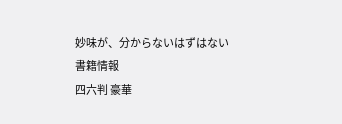妙味が、分からないはずはない
書籍情報
四六判 豪華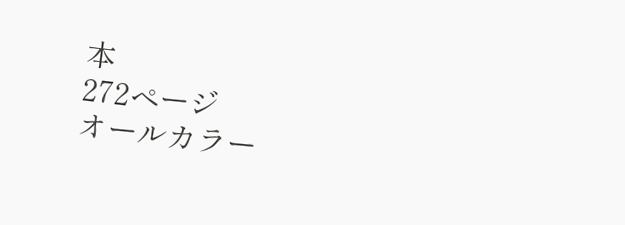本
272ページ
オールカラー